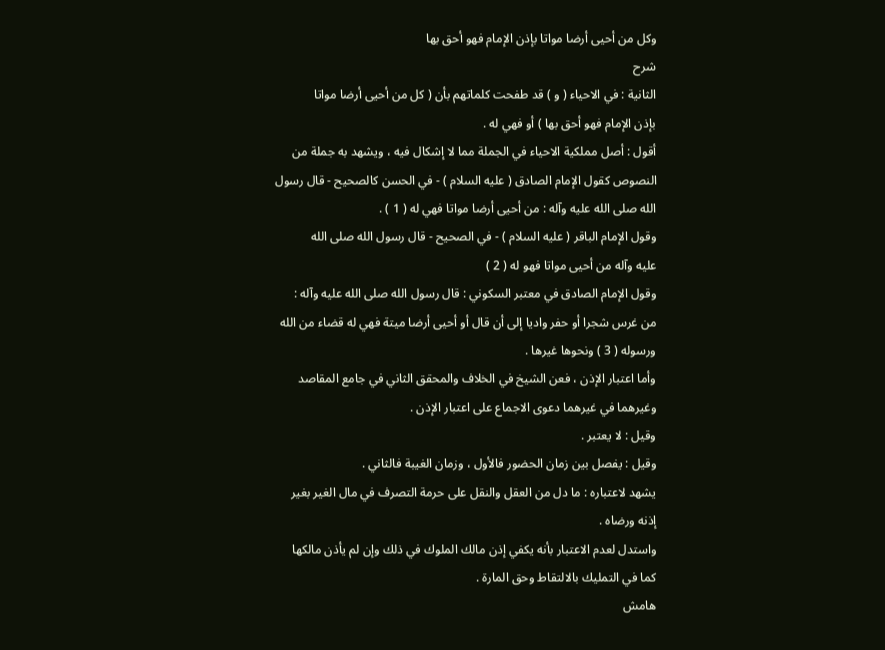وكل من أحيى أرضا مواتا بإذن الإمام فهو أحق بها
شرح
الثانية : في الاحياء ( و ) قد طفحت كلماتهم بأن ( كل من أحيى أرضا مواتا
بإذن الإمام فهو أحق بها ) أو فهي له .
أقول : أصل مملكية الاحياء في الجملة مما لا إشكال فيه ، ويشهد به جملة من
النصوص كقول الإمام الصادق ( عليه السلام ) - في الحسن كالصحيح - قال رسول
الله صلى الله عليه وآله : من أحيى أرضا مواتا فهي له ( 1 ) .
وقول الإمام الباقر ( عليه السلام ) - في الصحيح - قال رسول الله صلى الله
عليه وآله من أحيى مواتا فهو له ( 2 )
وقول الإمام الصادق في معتبر السكوني : قال رسول الله صلى الله عليه وآله :
من غرس شجرا أو حفر واديا إلى أن قال أو أحيى أرضا ميتة فهي له قضاء من الله
ورسوله ( 3 ) ونحوها غيرها .
وأما اعتبار الإذن ، فعن الشيخ في الخلاف والمحقق الثاني في جامع المقاصد
وغيرهما في غيرهما دعوى الاجماع على اعتبار الإذن .
وقيل : لا يعتبر .
وقيل : يفصل بين زمان الحضور فالأول ، وزمان الغيبة فالثاني .
يشهد لاعتباره : ما دل من العقل والنقل على حرمة التصرف في مال الغير بغير
إذنه ورضاه .
واستدل لعدم الاعتبار بأنه يكفي إذن مالك الملوك في ذلك وإن لم يأذن مالكها
كما في التمليك بالالتقاط وحق المارة .
هامش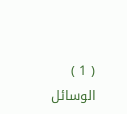( 1 ) الوسائل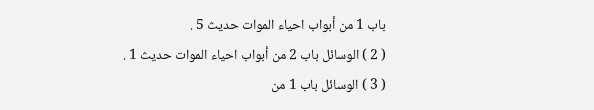باب 1 من أبواب احياء الموات حديث 5 .
( 2 ) الوسائل باب 2 من أبواب احياء الموات حديث 1 .
( 3 ) الوسائل باب 1 من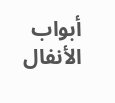أبواب الأنفال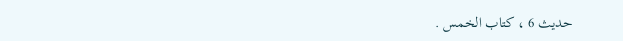حديث 6 ، كتاب الخمس .